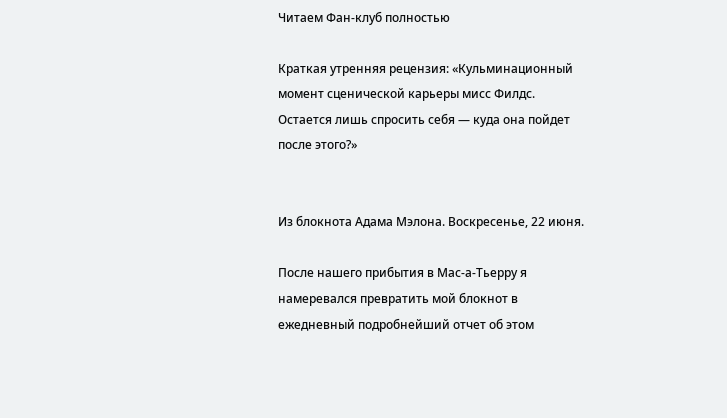Читаем Фан-клуб полностью

Краткая утренняя рецензия: «Кульминационный момент сценической карьеры мисс Филдс. Остается лишь спросить себя — куда она пойдет после этого?»


Из блокнота Адама Мэлона. Воскресенье, 22 июня.

После нашего прибытия в Мас-а-Тьерру я намеревался превратить мой блокнот в ежедневный подробнейший отчет об этом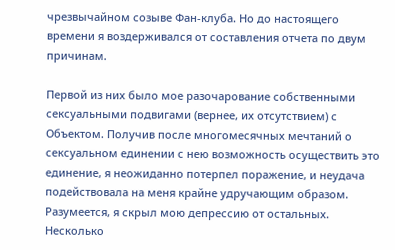чрезвычайном созыве Фан-клуба. Но до настоящего времени я воздерживался от составления отчета по двум причинам.

Первой из них было мое разочарование собственными сексуальными подвигами (вернее, их отсутствием) с Объектом. Получив после многомесячных мечтаний о сексуальном единении с нею возможность осуществить это единение, я неожиданно потерпел поражение, и неудача подействовала на меня крайне удручающим образом. Разумеется, я скрыл мою депрессию от остальных. Несколько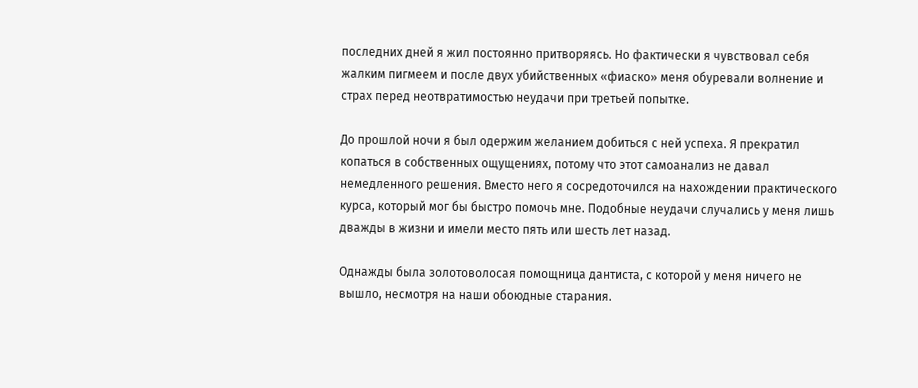последних дней я жил постоянно притворяясь. Но фактически я чувствовал себя жалким пигмеем и после двух убийственных «фиаско» меня обуревали волнение и страх перед неотвратимостью неудачи при третьей попытке.

До прошлой ночи я был одержим желанием добиться с ней успеха. Я прекратил копаться в собственных ощущениях, потому что этот самоанализ не давал немедленного решения. Вместо него я сосредоточился на нахождении практического курса, который мог бы быстро помочь мне. Подобные неудачи случались у меня лишь дважды в жизни и имели место пять или шесть лет назад.

Однажды была золотоволосая помощница дантиста, с которой у меня ничего не вышло, несмотря на наши обоюдные старания.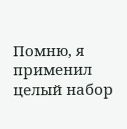Помню, я применил целый набор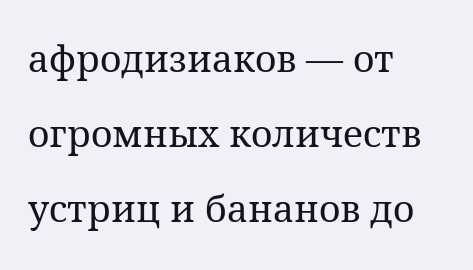афродизиаков — от огромных количеств устриц и бананов до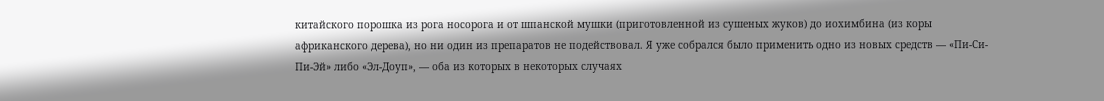китайского порошка из рога носорога и от шпанской мушки (приготовленной из сушеных жуков) до иохимбина (из коры африканского дерева), но ни один из препаратов не подействовал. Я уже собрался было применить одно из новых средств — «Пи-Си-Пи-Эй» либо «Эл-Доуп», — оба из которых в некоторых случаях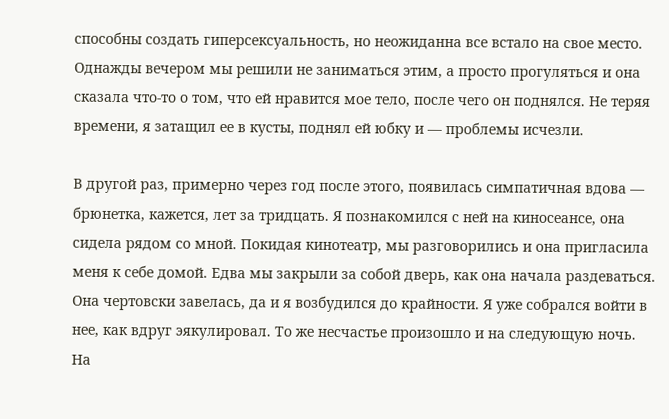способны создать гиперсексуальность, но неожиданна все встало на свое место. Однажды вечером мы решили не заниматься этим, а просто прогуляться и она сказала что-то о том, что ей нравится мое тело, после чего он поднялся. Не теряя времени, я затащил ее в кусты, поднял ей юбку и — проблемы исчезли.

В другой раз, примерно через год после этого, появилась симпатичная вдова — брюнетка, кажется, лет за тридцать. Я познакомился с ней на киносеансе, она сидела рядом со мной. Покидая кинотеатр, мы разговорились и она пригласила меня к себе домой. Едва мы закрыли за собой дверь, как она начала раздеваться. Она чертовски завелась, да и я возбудился до крайности. Я уже собрался войти в нее, как вдруг эякулировал. То же несчастье произошло и на следующую ночь. На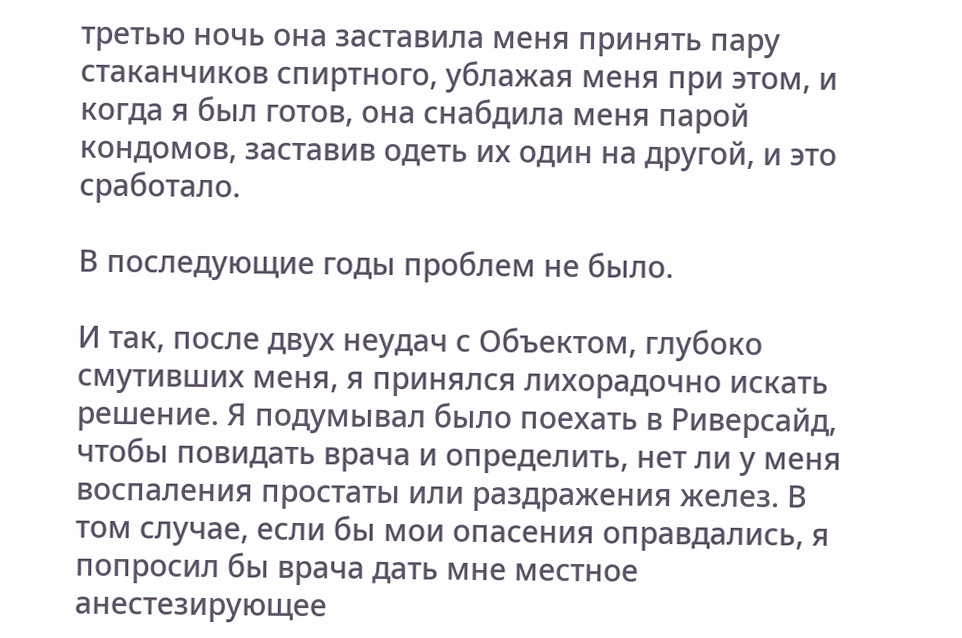третью ночь она заставила меня принять пару стаканчиков спиртного, ублажая меня при этом, и когда я был готов, она снабдила меня парой кондомов, заставив одеть их один на другой, и это сработало.

В последующие годы проблем не было.

И так, после двух неудач с Объектом, глубоко смутивших меня, я принялся лихорадочно искать решение. Я подумывал было поехать в Риверсайд, чтобы повидать врача и определить, нет ли у меня воспаления простаты или раздражения желез. В том случае, если бы мои опасения оправдались, я попросил бы врача дать мне местное анестезирующее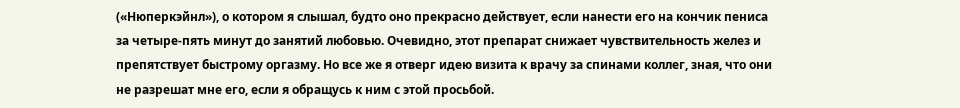(«Нюперкэйнл»), о котором я слышал, будто оно прекрасно действует, если нанести его на кончик пениса за четыре-пять минут до занятий любовью. Очевидно, этот препарат снижает чувствительность желез и препятствует быстрому оргазму. Но все же я отверг идею визита к врачу за спинами коллег, зная, что они не разрешат мне его, если я обращусь к ним с этой просьбой.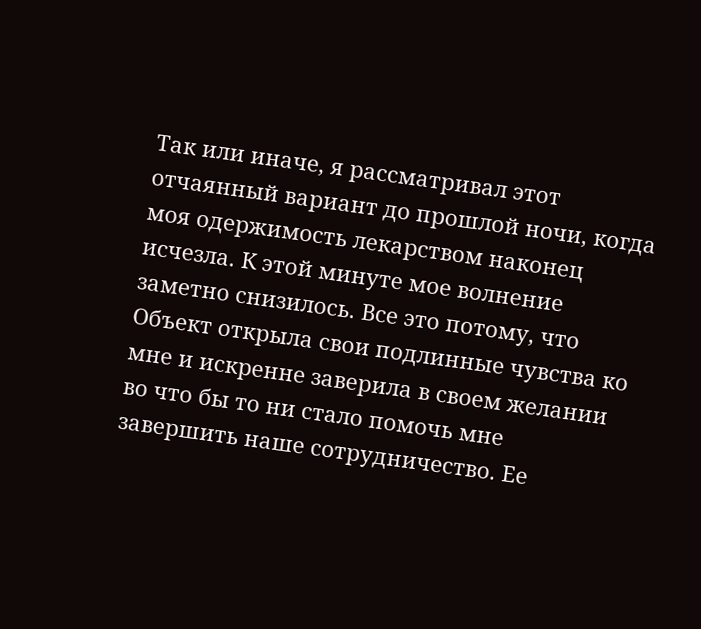Так или иначе, я рассматривал этот отчаянный вариант до прошлой ночи, когда моя одержимость лекарством наконец исчезла. К этой минуте мое волнение заметно снизилось. Все это потому, что Объект открыла свои подлинные чувства ко мне и искренне заверила в своем желании во что бы то ни стало помочь мне завершить наше сотрудничество. Ее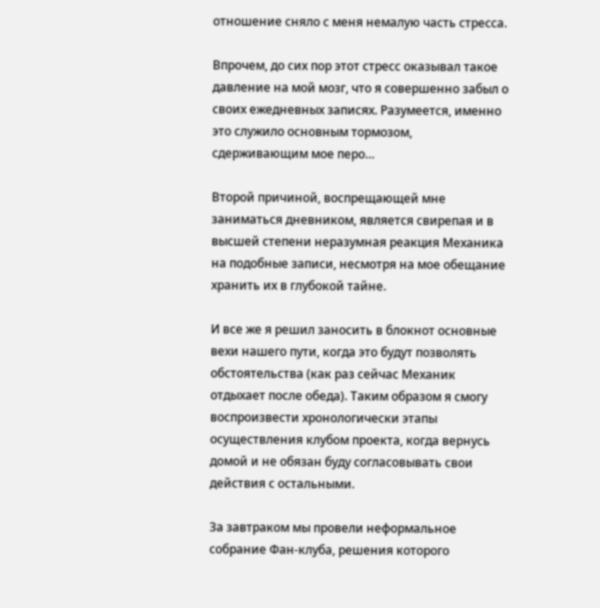отношение сняло с меня немалую часть стресса.

Впрочем, до сих пор этот стресс оказывал такое давление на мой мозг, что я совершенно забыл о своих ежедневных записях. Разумеется, именно это служило основным тормозом, сдерживающим мое перо…

Второй причиной, воспрещающей мне заниматься дневником, является свирепая и в высшей степени неразумная реакция Механика на подобные записи, несмотря на мое обещание хранить их в глубокой тайне.

И все же я решил заносить в блокнот основные вехи нашего пути, когда это будут позволять обстоятельства (как раз сейчас Механик отдыхает после обеда). Таким образом я смогу воспроизвести хронологически этапы осуществления клубом проекта, когда вернусь домой и не обязан буду согласовывать свои действия с остальными.

За завтраком мы провели неформальное собрание Фан-клуба, решения которого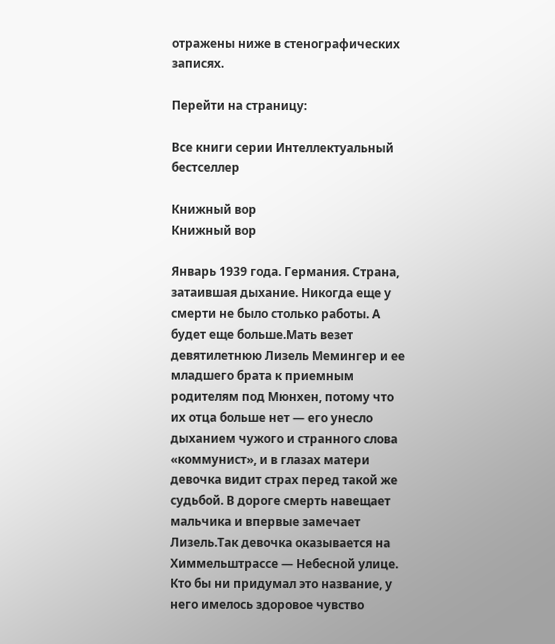отражены ниже в стенографических записях.

Перейти на страницу:

Все книги серии Интеллектуальный бестселлер

Книжный вор
Книжный вор

Январь 1939 года. Германия. Страна, затаившая дыхание. Никогда еще у смерти не было столько работы. А будет еще больше.Мать везет девятилетнюю Лизель Мемингер и ее младшего брата к приемным родителям под Мюнхен, потому что их отца больше нет — его унесло дыханием чужого и странного слова «коммунист», и в глазах матери девочка видит страх перед такой же судьбой. В дороге смерть навещает мальчика и впервые замечает Лизель.Так девочка оказывается на Химмельштрассе — Небесной улице. Кто бы ни придумал это название, у него имелось здоровое чувство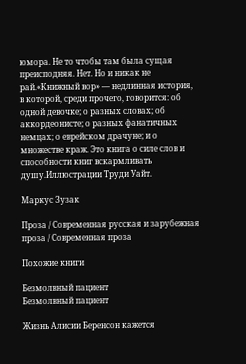юмора. Не то чтобы там была сущая преисподняя. Нет. Но и никак не рай.«Книжный вор» — недлинная история, в которой, среди прочего, говорится: об одной девочке; о разных словах; об аккордеонисте; о разных фанатичных немцах; о еврейском драчуне; и о множестве краж. Это книга о силе слов и способности книг вскармливать душу.Иллюстрации Труди Уайт.

Маркус Зузак

Проза / Современная русская и зарубежная проза / Современная проза

Похожие книги

Безмолвный пациент
Безмолвный пациент

Жизнь Алисии Беренсон кажется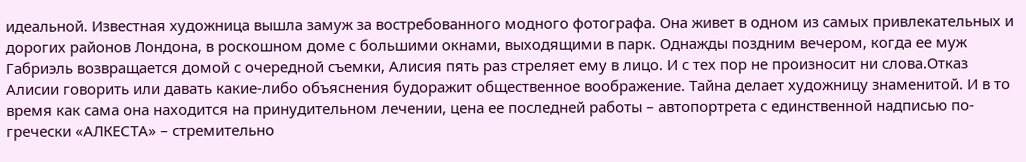идеальной. Известная художница вышла замуж за востребованного модного фотографа. Она живет в одном из самых привлекательных и дорогих районов Лондона, в роскошном доме с большими окнами, выходящими в парк. Однажды поздним вечером, когда ее муж Габриэль возвращается домой с очередной съемки, Алисия пять раз стреляет ему в лицо. И с тех пор не произносит ни слова.Отказ Алисии говорить или давать какие-либо объяснения будоражит общественное воображение. Тайна делает художницу знаменитой. И в то время как сама она находится на принудительном лечении, цена ее последней работы – автопортрета с единственной надписью по-гречески «АЛКЕСТА» – стремительно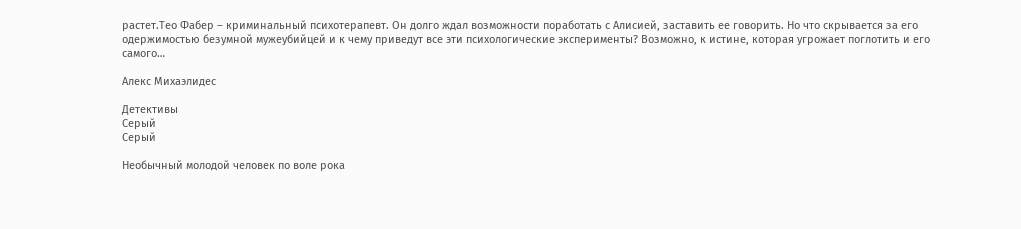растет.Тео Фабер – криминальный психотерапевт. Он долго ждал возможности поработать с Алисией, заставить ее говорить. Но что скрывается за его одержимостью безумной мужеубийцей и к чему приведут все эти психологические эксперименты? Возможно, к истине, которая угрожает поглотить и его самого…

Алекс Михаэлидес

Детективы
Серый
Серый

Необычный молодой человек по воле рока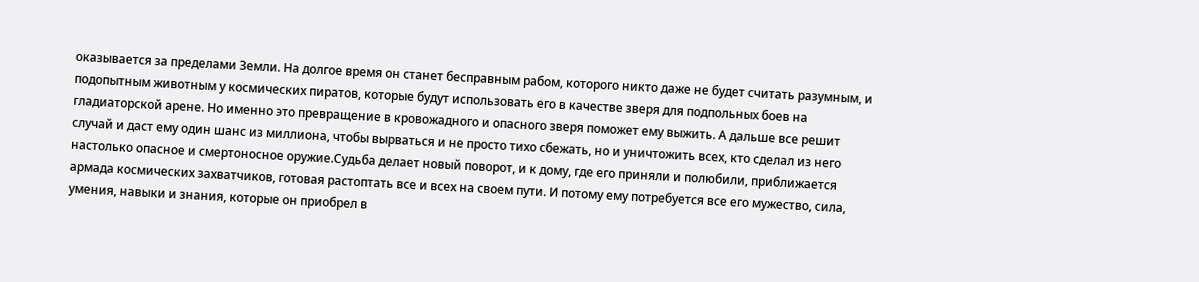оказывается за пределами Земли. На долгое время он станет бесправным рабом, которого никто даже не будет считать разумным, и подопытным животным у космических пиратов, которые будут использовать его в качестве зверя для подпольных боев на гладиаторской арене. Но именно это превращение в кровожадного и опасного зверя поможет ему выжить. А дальше все решит случай и даст ему один шанс из миллиона, чтобы вырваться и не просто тихо сбежать, но и уничтожить всех, кто сделал из него настолько опасное и смертоносное оружие.Судьба делает новый поворот, и к дому, где его приняли и полюбили, приближается армада космических захватчиков, готовая растоптать все и всех на своем пути. И потому ему потребуется все его мужество, сила, умения, навыки и знания, которые он приобрел в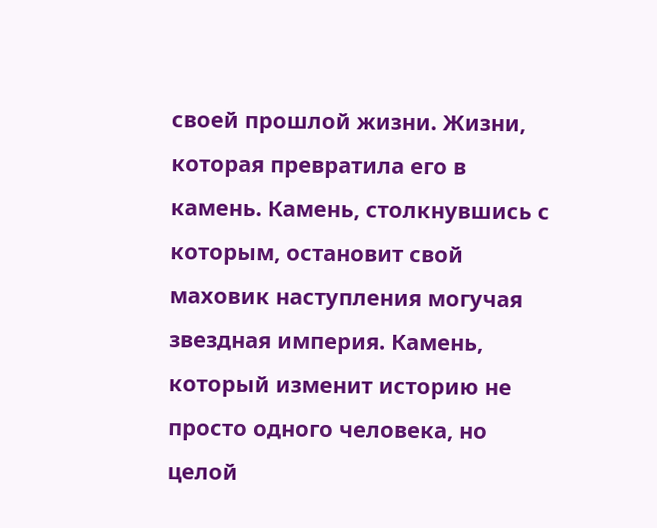своей прошлой жизни. Жизни, которая превратила его в камень. Камень, столкнувшись с которым, остановит свой маховик наступления могучая звездная империя. Камень, который изменит историю не просто одного человека, но целой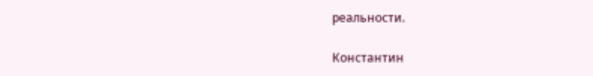реальности.

Константин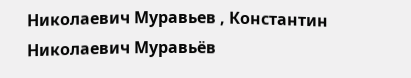Николаевич Муравьев , Константин Николаевич Муравьёв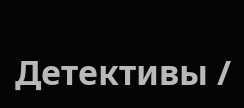Детективы /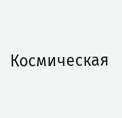Космическая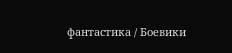фантастика / Боевики